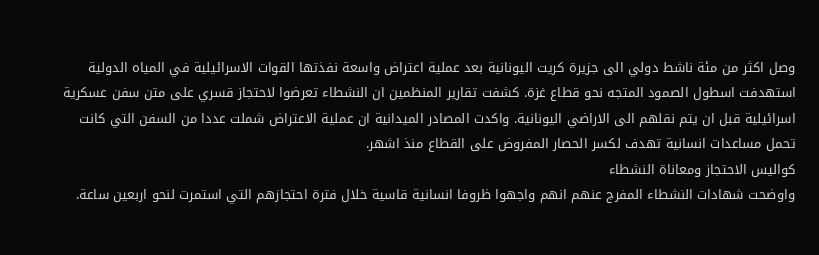وصل اكثر من مئة ناشط دولي الى جزيرة كريت اليونانية بعد عملية اعتراض واسعة نفذتها القوات الاسرائيلية في المياه الدولية استهدفت اسطول الصمود المتجه نحو قطاع غزة. كشفت تقارير المنظمين ان النشطاء تعرضوا لاحتجاز قسري على متن سفن عسكرية اسرائيلية قبل ان يتم نقلهم الى الاراضي اليونانية. واكدت المصادر الميدانية ان عملية الاعتراض شملت عددا من السفن التي كانت تحمل مساعدات انسانية تهدف لكسر الحصار المفروض على القطاع منذ اشهر.
كواليس الاحتجاز ومعاناة النشطاء
واوضحت شهادات النشطاء المفرج عنهم انهم واجهوا ظروفا انسانية قاسية خلال فترة احتجازهم التي استمرت لنحو اربعين ساعة.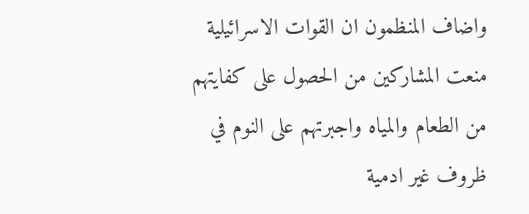واضاف المنظمون ان القوات الاسرائيلية منعت المشاركين من الحصول على كفايتهم من الطعام والمياه واجبرتهم على النوم في ظروف غير ادمية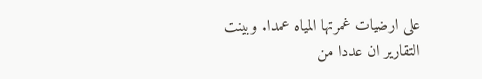على ارضيات غمرتها المياه عمدا. وبينت التقارير ان عددا من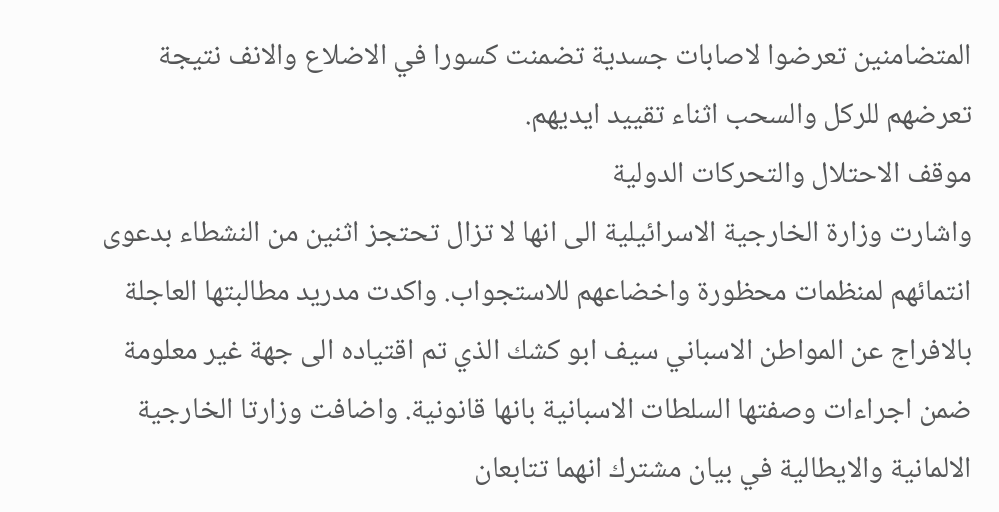المتضامنين تعرضوا لاصابات جسدية تضمنت كسورا في الاضلاع والانف نتيجة تعرضهم للركل والسحب اثناء تقييد ايديهم.
موقف الاحتلال والتحركات الدولية
واشارت وزارة الخارجية الاسرائيلية الى انها لا تزال تحتجز اثنين من النشطاء بدعوى انتمائهم لمنظمات محظورة واخضاعهم للاستجواب. واكدت مدريد مطالبتها العاجلة بالافراج عن المواطن الاسباني سيف ابو كشك الذي تم اقتياده الى جهة غير معلومة ضمن اجراءات وصفتها السلطات الاسبانية بانها قانونية. واضافت وزارتا الخارجية الالمانية والايطالية في بيان مشترك انهما تتابعان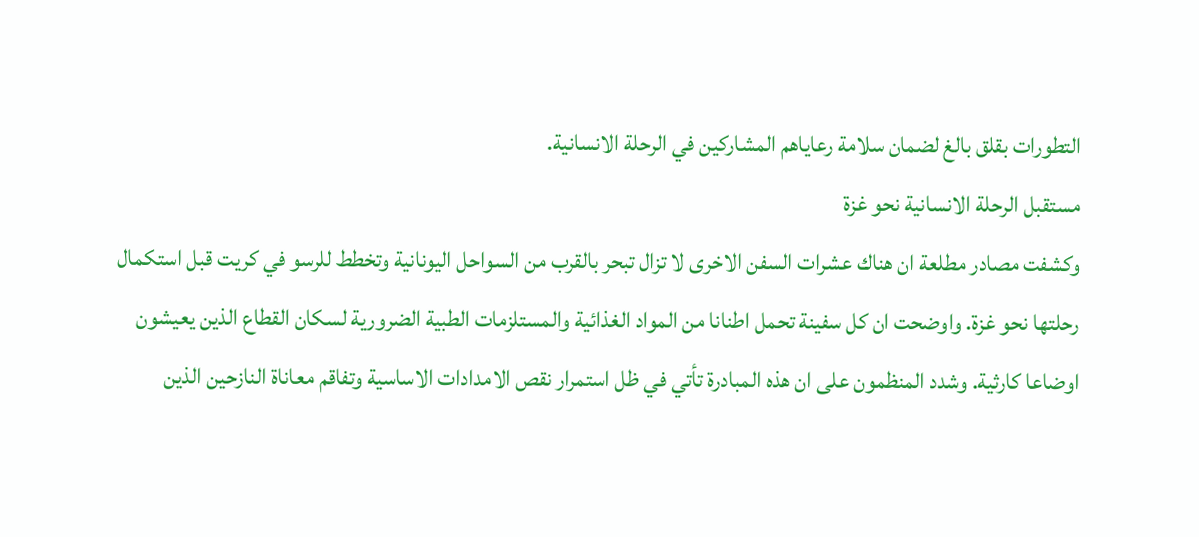التطورات بقلق بالغ لضمان سلامة رعاياهم المشاركين في الرحلة الانسانية.
مستقبل الرحلة الانسانية نحو غزة
وكشفت مصادر مطلعة ان هناك عشرات السفن الاخرى لا تزال تبحر بالقرب من السواحل اليونانية وتخطط للرسو في كريت قبل استكمال رحلتها نحو غزة. واوضحت ان كل سفينة تحمل اطنانا من المواد الغذائية والمستلزمات الطبية الضرورية لسكان القطاع الذين يعيشون اوضاعا كارثية. وشدد المنظمون على ان هذه المبادرة تأتي في ظل استمرار نقص الامدادات الاساسية وتفاقم معاناة النازحين الذين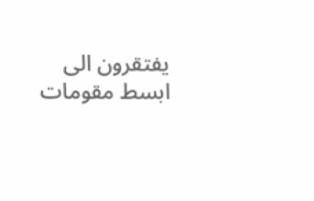يفتقرون الى ابسط مقومات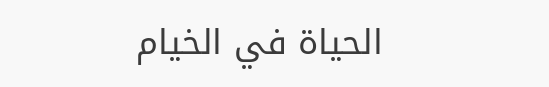الحياة في الخيام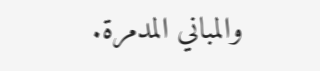والمباني المدمرة.